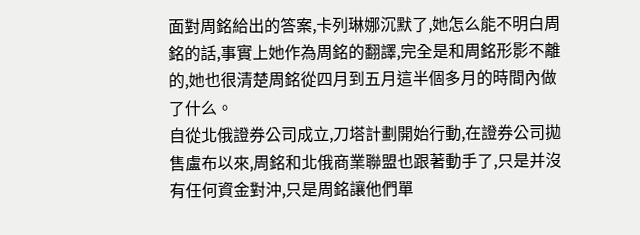面對周銘給出的答案,卡列琳娜沉默了,她怎么能不明白周銘的話,事實上她作為周銘的翻譯,完全是和周銘形影不離的,她也很清楚周銘從四月到五月這半個多月的時間內做了什么。
自從北俄證券公司成立,刀塔計劃開始行動,在證券公司拋售盧布以來,周銘和北俄商業聯盟也跟著動手了,只是并沒有任何資金對沖,只是周銘讓他們單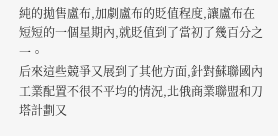純的拋售盧布,加劇盧布的貶值程度,讓盧布在短短的一個星期內,就貶值到了當初了幾百分之一。
后來這些競爭又展到了其他方面,針對蘇聯國內工業配置不很不平均的情況,北俄商業聯盟和刀塔計劃又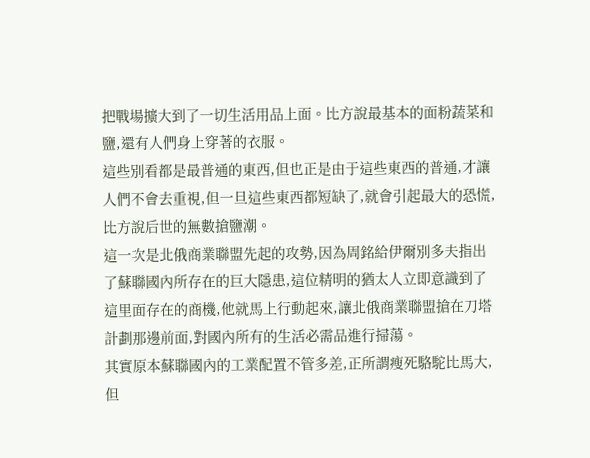把戰場擴大到了一切生活用品上面。比方說最基本的面粉蔬菜和鹽,還有人們身上穿著的衣服。
這些別看都是最普通的東西,但也正是由于這些東西的普通,才讓人們不會去重視,但一旦這些東西都短缺了,就會引起最大的恐慌,比方說后世的無數搶鹽潮。
這一次是北俄商業聯盟先起的攻勢,因為周銘給伊爾別多夫指出了蘇聯國內所存在的巨大隱患,這位精明的猶太人立即意識到了這里面存在的商機,他就馬上行動起來,讓北俄商業聯盟搶在刀塔計劃那邊前面,對國內所有的生活必需品進行掃蕩。
其實原本蘇聯國內的工業配置不管多差,正所謂瘦死駱駝比馬大,但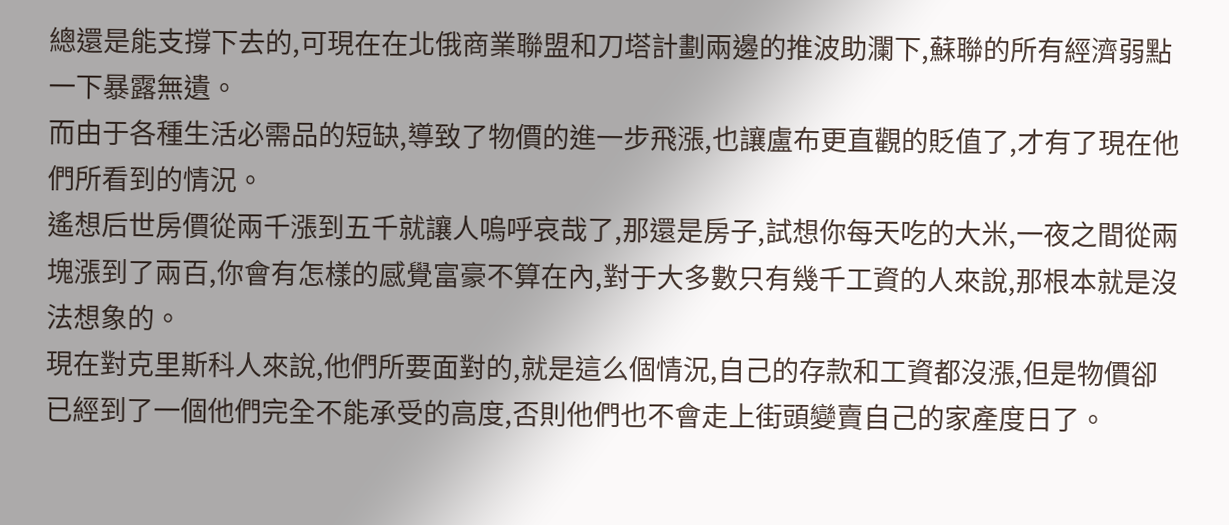總還是能支撐下去的,可現在在北俄商業聯盟和刀塔計劃兩邊的推波助瀾下,蘇聯的所有經濟弱點一下暴露無遺。
而由于各種生活必需品的短缺,導致了物價的進一步飛漲,也讓盧布更直觀的貶值了,才有了現在他們所看到的情況。
遙想后世房價從兩千漲到五千就讓人嗚呼哀哉了,那還是房子,試想你每天吃的大米,一夜之間從兩塊漲到了兩百,你會有怎樣的感覺富豪不算在內,對于大多數只有幾千工資的人來說,那根本就是沒法想象的。
現在對克里斯科人來說,他們所要面對的,就是這么個情況,自己的存款和工資都沒漲,但是物價卻已經到了一個他們完全不能承受的高度,否則他們也不會走上街頭變賣自己的家產度日了。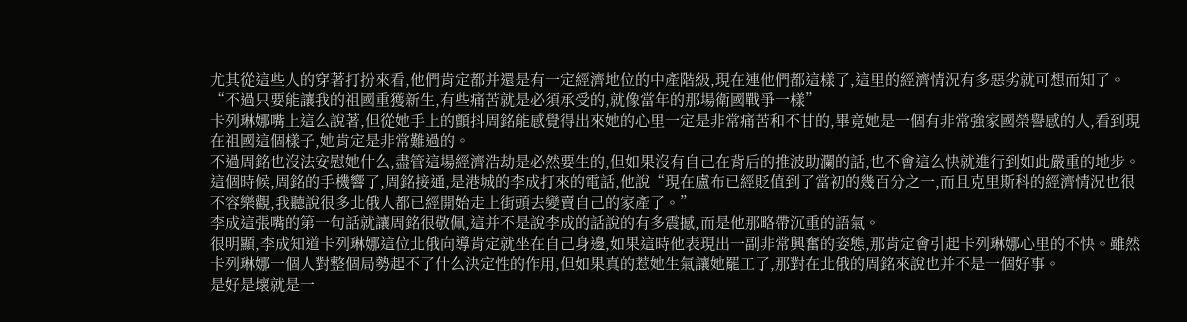尤其從這些人的穿著打扮來看,他們肯定都并還是有一定經濟地位的中產階級,現在連他們都這樣了,這里的經濟情況有多惡劣就可想而知了。
“不過只要能讓我的祖國重獲新生,有些痛苦就是必須承受的,就像當年的那場衛國戰爭一樣”
卡列琳娜嘴上這么說著,但從她手上的顫抖周銘能感覺得出來她的心里一定是非常痛苦和不甘的,畢竟她是一個有非常強家國榮譽感的人,看到現在祖國這個樣子,她肯定是非常難過的。
不過周銘也沒法安慰她什么,盡管這場經濟浩劫是必然要生的,但如果沒有自己在背后的推波助瀾的話,也不會這么快就進行到如此嚴重的地步。
這個時候,周銘的手機響了,周銘接通,是港城的李成打來的電話,他說“現在盧布已經貶值到了當初的幾百分之一,而且克里斯科的經濟情況也很不容樂觀,我聽說很多北俄人都已經開始走上街頭去變賣自己的家產了。”
李成這張嘴的第一句話就讓周銘很敬佩,這并不是說李成的話說的有多震撼,而是他那略帶沉重的語氣。
很明顯,李成知道卡列琳娜這位北俄向導肯定就坐在自己身邊,如果這時他表現出一副非常興奮的姿態,那肯定會引起卡列琳娜心里的不快。雖然卡列琳娜一個人對整個局勢起不了什么決定性的作用,但如果真的惹她生氣讓她罷工了,那對在北俄的周銘來說也并不是一個好事。
是好是壞就是一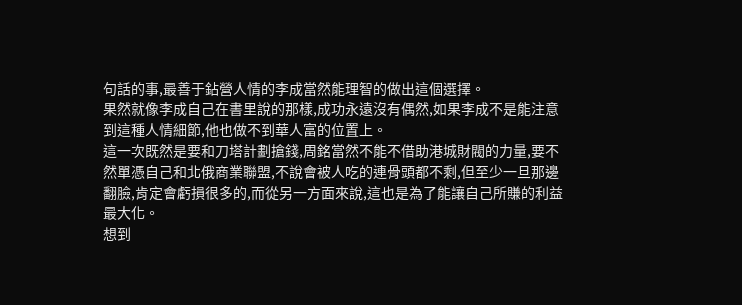句話的事,最善于鉆營人情的李成當然能理智的做出這個選擇。
果然就像李成自己在書里說的那樣,成功永遠沒有偶然,如果李成不是能注意到這種人情細節,他也做不到華人富的位置上。
這一次既然是要和刀塔計劃搶錢,周銘當然不能不借助港城財閥的力量,要不然單憑自己和北俄商業聯盟,不說會被人吃的連骨頭都不剩,但至少一旦那邊翻臉,肯定會虧損很多的,而從另一方面來說,這也是為了能讓自己所賺的利益最大化。
想到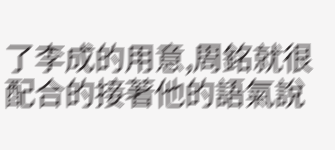了李成的用意,周銘就很配合的接著他的語氣說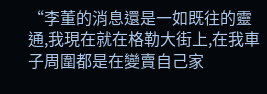“李董的消息還是一如既往的靈通,我現在就在格勒大街上,在我車子周圍都是在變賣自己家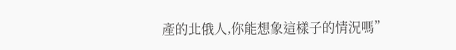產的北俄人,你能想象這樣子的情況嗎”